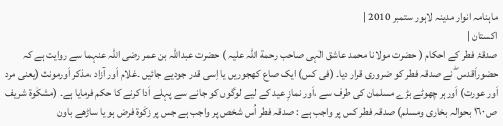ماہنامہ انوار مدینہ لاہور ستمبر 2010 |
اكستان |
صدقۂ فطر کے احکام ( حضرت مولانا محمد عاشق الٰہی صاحب رحمة اللہ علیہ ) حضرت عبداللہ بن عمر رضی اللہ عنہما سے روایت ہے کہ حضوراَقدس ۖ نے صدقہ فطر کو ضروری قرار دیا۔ (فی کس) ایک صاع کھجوریں یا اِسی قدر جودیے جائیں ۔غلام اَور آزاد ،مذکر اَورمونث (یعنی مرد اَور عورت) اَورہر چھوٹے بڑے مسلمان کی طرف سے ،اَور نمازِ عید کے لیے لوگوں کو جانے سے پہلے اَدا کرنے کا حکم فرمایا ہے۔ (مشکٰوة شریف ص ١٦٠ بحوالہ بخاری ومسلم) صدقہ فطر کس پر واجب ہے : صدقہ فطر اُس شخص پر واجب ہے جس پر زکٰوة فرض ہو یا ساڑھے باون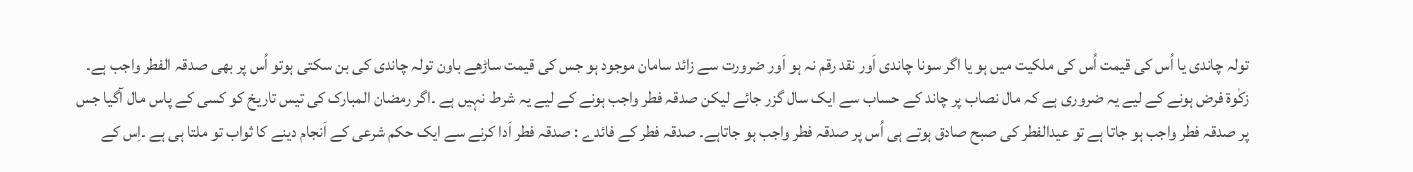تولہ چاندی یا اُس کی قیمت اُس کی ملکیت میں ہو یا اگر سونا چاندی اَور نقد رقم نہ ہو اَور ضرورت سے زائد سامان موجود ہو جس کی قیمت ساڑھے باون تولہ چاندی کی بن سکتی ہوتو اُس پر بھی صدقہ الفطر واجب ہے۔ زکٰوة فرض ہونے کے لیے یہ ضروری ہے کہ مال نصاب پر چاند کے حساب سے ایک سال گزر جائے لیکن صدقہ فطر واجب ہونے کے لیے یہ شرط نہیں ہے ۔اگر رمضان المبارک کی تیس تاریخ کو کسی کے پاس مال آگیا جس پر صدقہ فطر واجب ہو جاتا ہے تو عیدالفطر کی صبح صادق ہوتے ہی اُس پر صدقہ فطر واجب ہو جاتاہے۔ صدقہ فطر کے فائدے : صدقہ فطر اَدا کرنے سے ایک حکم شرعی کے اَنجام دینے کا ثواب تو ملتا ہی ہے ۔اِس کے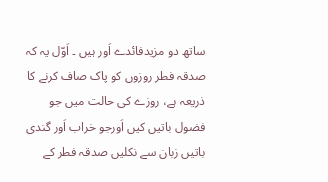ساتھ دو مزیدفائدے اَور ہیں ۔ اَوّل یہ کہ صدقہ فطر روزوں کو پاک صاف کرنے کا ذریعہ ہے، روزے کی حالت میں جو فضول باتیں کیں اَورجو خراب اَور گندی باتیں زبان سے نکلیں صدقہ فطر کے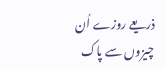ذریعے روزے اُن چیزوں سے پاک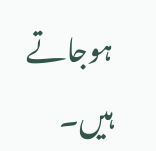ہوجاتے ہیں۔